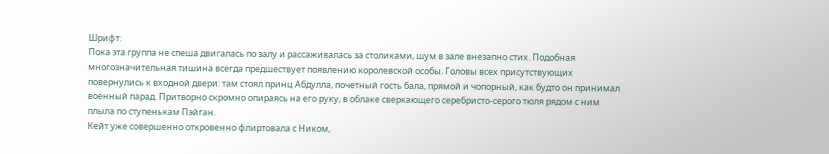Шрифт:
Пока эта группа не спеша двигалась по залу и рассаживалась за столиками, шум в зале внезапно стих. Подобная многозначительная тишина всегда предшествует появлению королевской особы. Головы всех присутствующих повернулись к входной двери: там стоял принц Абдулла, почетный гость бала, прямой и чопорный, как будто он принимал военный парад. Притворно скромно опираясь на его руку, в облаке сверкающего серебристо-серого тюля рядом с ним плыла по ступенькам Пэйган.
Кейт уже совершенно откровенно флиртовала с Ником,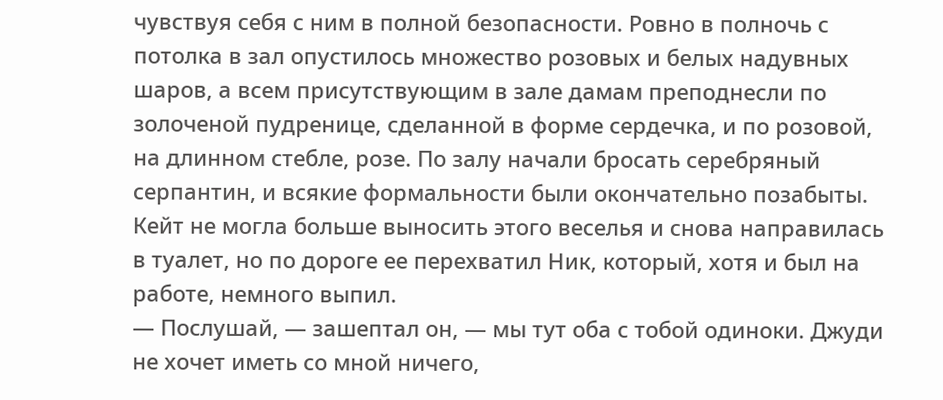чувствуя себя с ним в полной безопасности. Ровно в полночь с потолка в зал опустилось множество розовых и белых надувных шаров, а всем присутствующим в зале дамам преподнесли по золоченой пудренице, сделанной в форме сердечка, и по розовой, на длинном стебле, розе. По залу начали бросать серебряный серпантин, и всякие формальности были окончательно позабыты.
Кейт не могла больше выносить этого веселья и снова направилась в туалет, но по дороге ее перехватил Ник, который, хотя и был на работе, немного выпил.
— Послушай, — зашептал он, — мы тут оба с тобой одиноки. Джуди не хочет иметь со мной ничего,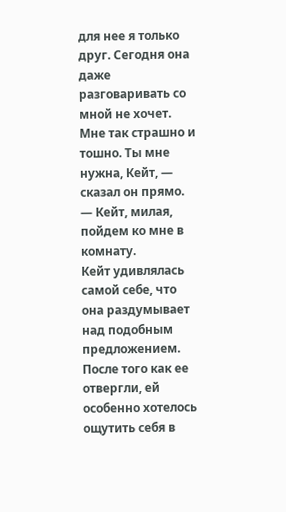для нее я только друг. Сегодня она даже разговаривать со мной не хочет. Мне так страшно и тошно. Ты мне нужна, Кейт, — сказал он прямо. — Кейт, милая, пойдем ко мне в комнату.
Кейт удивлялась самой себе, что она раздумывает над подобным предложением. После того как ее отвергли, ей особенно хотелось ощутить себя в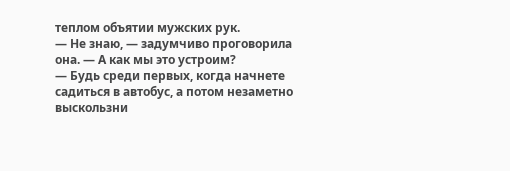теплом объятии мужских рук.
— Не знаю, — задумчиво проговорила она. — А как мы это устроим?
— Будь среди первых, когда начнете садиться в автобус, а потом незаметно выскользни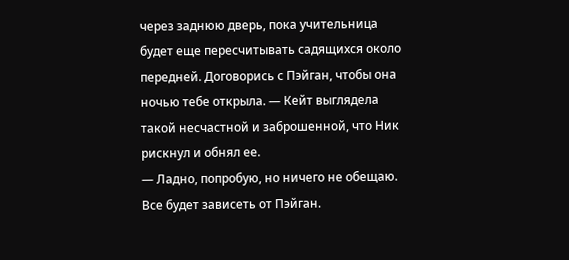через заднюю дверь, пока учительница будет еще пересчитывать садящихся около передней. Договорись с Пэйган, чтобы она ночью тебе открыла. — Кейт выглядела такой несчастной и заброшенной, что Ник рискнул и обнял ее.
— Ладно, попробую, но ничего не обещаю. Все будет зависеть от Пэйган.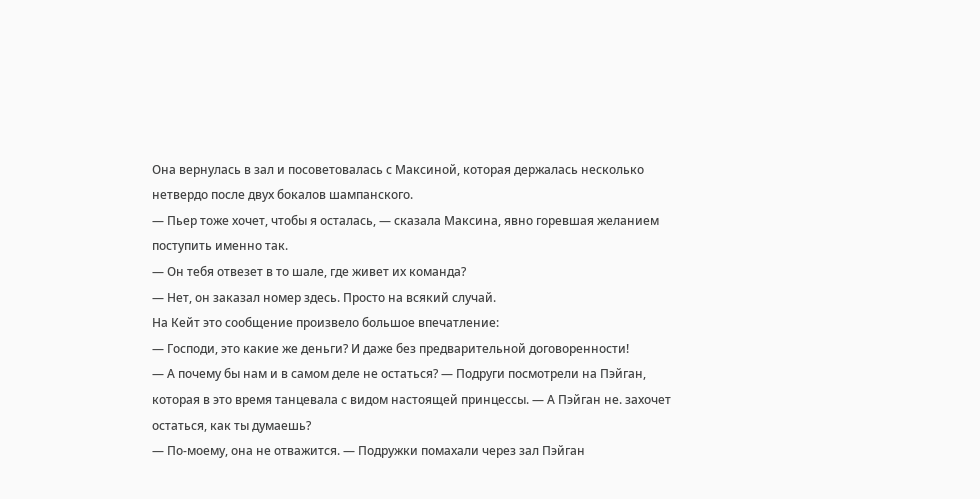Она вернулась в зал и посоветовалась с Максиной, которая держалась несколько нетвердо после двух бокалов шампанского.
— Пьер тоже хочет, чтобы я осталась, — сказала Максина, явно горевшая желанием поступить именно так.
— Он тебя отвезет в то шале, где живет их команда?
— Нет, он заказал номер здесь. Просто на всякий случай.
На Кейт это сообщение произвело большое впечатление:
— Господи, это какие же деньги? И даже без предварительной договоренности!
— А почему бы нам и в самом деле не остаться? — Подруги посмотрели на Пэйган, которая в это время танцевала с видом настоящей принцессы. — А Пэйган не. захочет остаться, как ты думаешь?
— По-моему, она не отважится. — Подружки помахали через зал Пэйган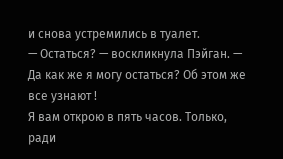и снова устремились в туалет.
— Остаться? — воскликнула Пэйган. — Да как же я могу остаться? Об этом же все узнают !
Я вам открою в пять часов. Только, ради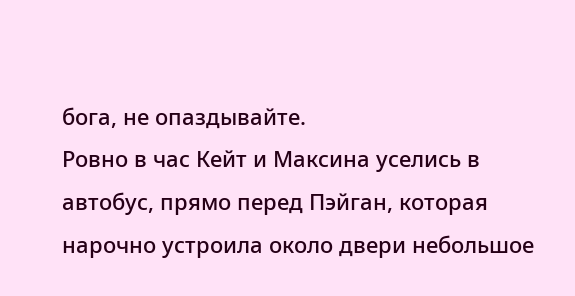бога, не опаздывайте.
Ровно в час Кейт и Максина уселись в автобус, прямо перед Пэйган, которая нарочно устроила около двери небольшое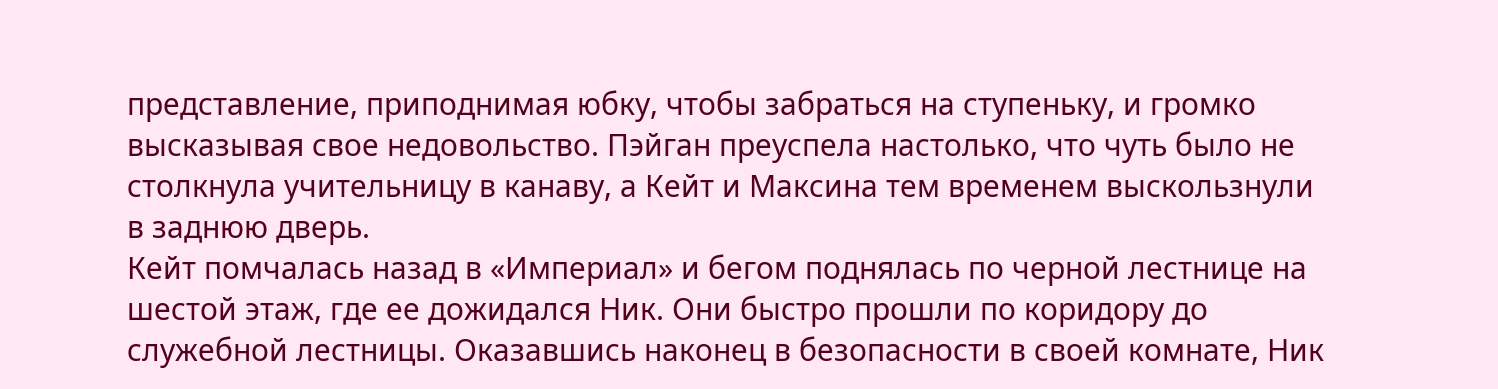представление, приподнимая юбку, чтобы забраться на ступеньку, и громко высказывая свое недовольство. Пэйган преуспела настолько, что чуть было не столкнула учительницу в канаву, а Кейт и Максина тем временем выскользнули в заднюю дверь.
Кейт помчалась назад в «Империал» и бегом поднялась по черной лестнице на шестой этаж, где ее дожидался Ник. Они быстро прошли по коридору до служебной лестницы. Оказавшись наконец в безопасности в своей комнате, Ник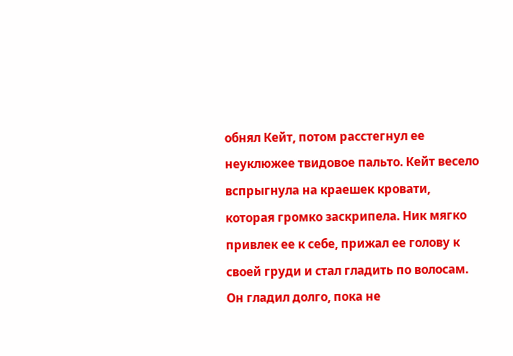обнял Кейт, потом расстегнул ее неуклюжее твидовое пальто. Кейт весело вспрыгнула на краешек кровати, которая громко заскрипела. Ник мягко привлек ее к себе, прижал ее голову к своей груди и стал гладить по волосам. Он гладил долго, пока не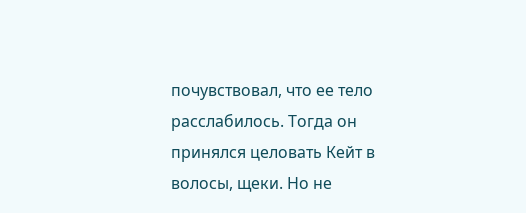почувствовал, что ее тело расслабилось. Тогда он принялся целовать Кейт в волосы, щеки. Но не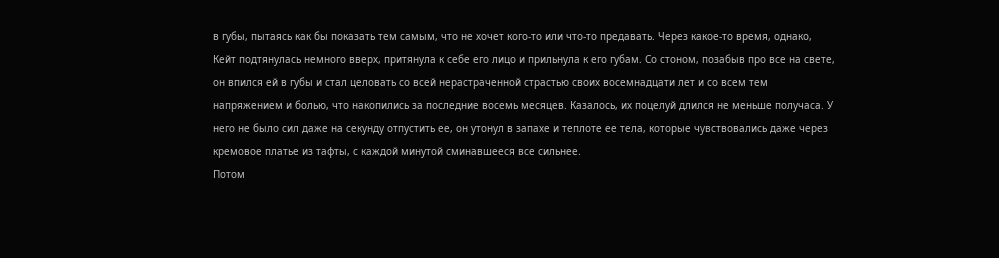в губы, пытаясь как бы показать тем самым, что не хочет кого-то или что-то предавать. Через какое-то время, однако, Кейт подтянулась немного вверх, притянула к себе его лицо и прильнула к его губам. Со стоном, позабыв про все на свете, он впился ей в губы и стал целовать со всей нерастраченной страстью своих восемнадцати лет и со всем тем напряжением и болью, что накопились за последние восемь месяцев. Казалось, их поцелуй длился не меньше получаса. У него не было сил даже на секунду отпустить ее, он утонул в запахе и теплоте ее тела, которые чувствовались даже через кремовое платье из тафты, с каждой минутой сминавшееся все сильнее.
Потом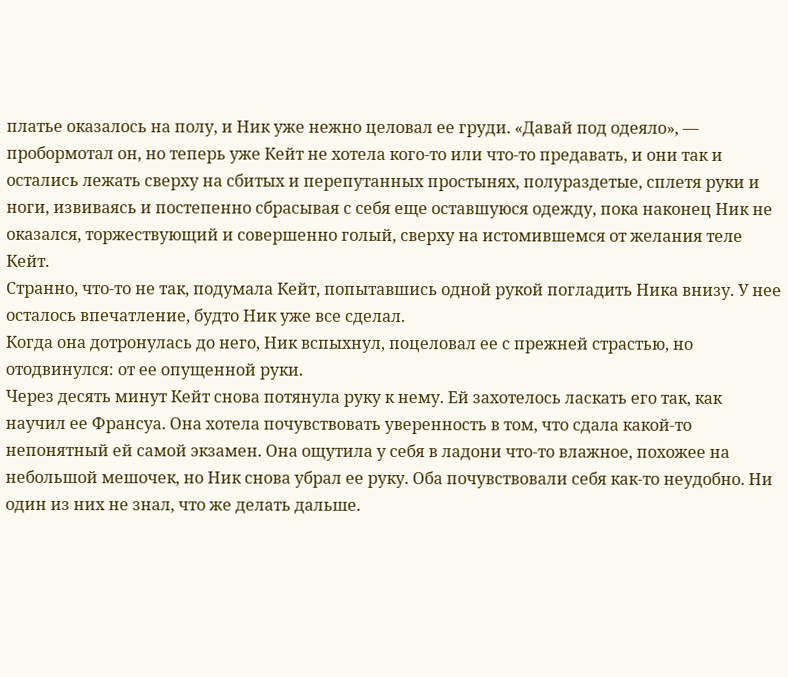платье оказалось на полу, и Ник уже нежно целовал ее груди. «Давай под одеяло», — пробормотал он, но теперь уже Кейт не хотела кого-то или что-то предавать, и они так и остались лежать сверху на сбитых и перепутанных простынях, полураздетые, сплетя руки и ноги, извиваясь и постепенно сбрасывая с себя еще оставшуюся одежду, пока наконец Ник не оказался, торжествующий и совершенно голый, сверху на истомившемся от желания теле Кейт.
Странно, что-то не так, подумала Кейт, попытавшись одной рукой погладить Ника внизу. У нее осталось впечатление, будто Ник уже все сделал.
Когда она дотронулась до него, Ник вспыхнул, поцеловал ее с прежней страстью, но отодвинулся: от ее опущенной руки.
Через десять минут Кейт снова потянула руку к нему. Ей захотелось ласкать его так, как научил ее Франсуа. Она хотела почувствовать уверенность в том, что сдала какой-то непонятный ей самой экзамен. Она ощутила у себя в ладони что-то влажное, похожее на небольшой мешочек, но Ник снова убрал ее руку. Оба почувствовали себя как-то неудобно. Ни один из них не знал, что же делать дальше.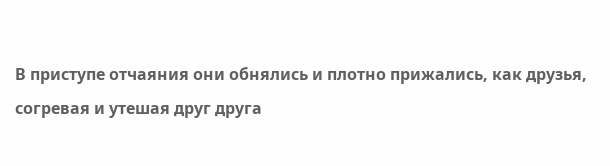В приступе отчаяния они обнялись и плотно прижались, как друзья, согревая и утешая друг друга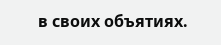в своих объятиях.